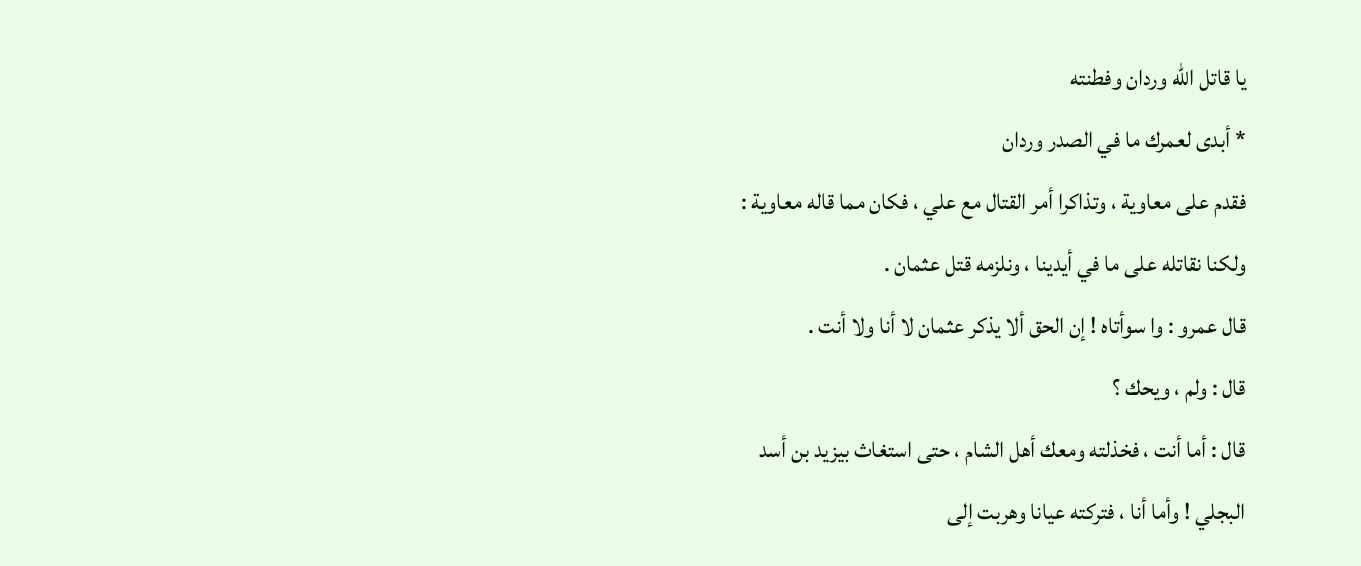يا قاتل الله وردان وفطنته
* أبدى لعمرك ما في الصدر وردان
فقدم على معاوية ، وتذاكرا أمر القتال مع علي ، فكان مما قاله معاوية :
ولكنا نقاتله على ما في أيدينا ، ونلزمه قتل عثمان .
قال عمرو : وا سوأتاه ! إن الحق ألا يذكر عثمان لا أنا ولا أنت .
قال : ولم ، ويحك ؟
قال : أما أنت ، فخذلته ومعك أهل الشام ، حتى استغاث بيزيد بن أسد
البجلي ! وأما أنا ، فتركته عيانا وهربت إلى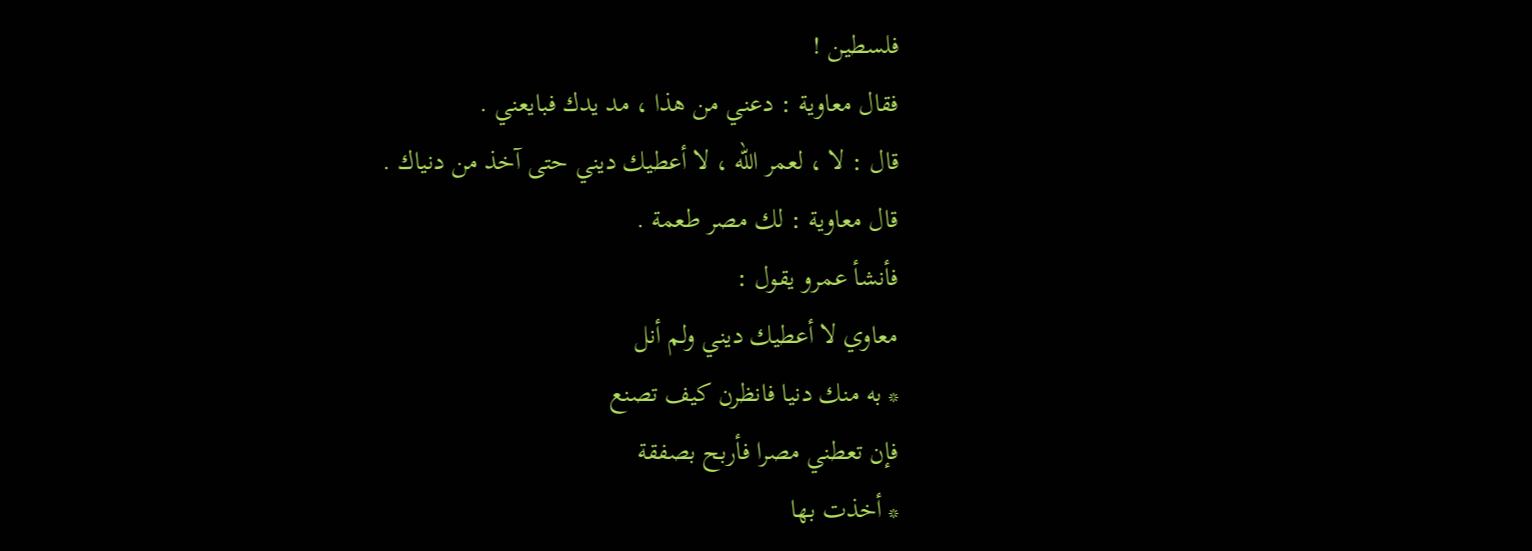فلسطين !
فقال معاوية : دعني من هذا ، مد يدك فبايعني .
قال : لا ، لعمر الله ، لا أعطيك ديني حتى آخذ من دنياك .
قال معاوية : لك مصر طعمة .
فأنشأ عمرو يقول :
معاوي لا أعطيك ديني ولم أنل
* به منك دنيا فانظرن كيف تصنع
فإن تعطني مصرا فأربح بصفقة
* أخذت بها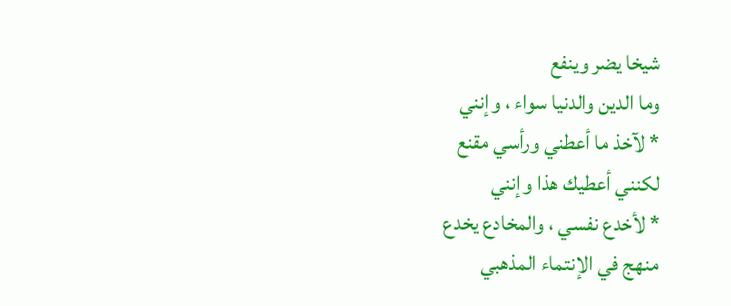شيخا يضر وينفع
وما الدين والدنيا سواء ، وإنني
* لآخذ ما أعطني ورأسي مقنع
لكنني أعطيك هذا وإنني
* لأخدع نفسي ، والمخادع يخدع
منهج في الإنتماء المذهبي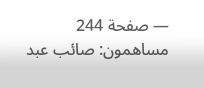— صفحة 244
مساهمون: صائب عبد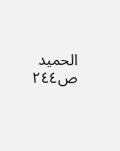الحميد
ص٢٤٤